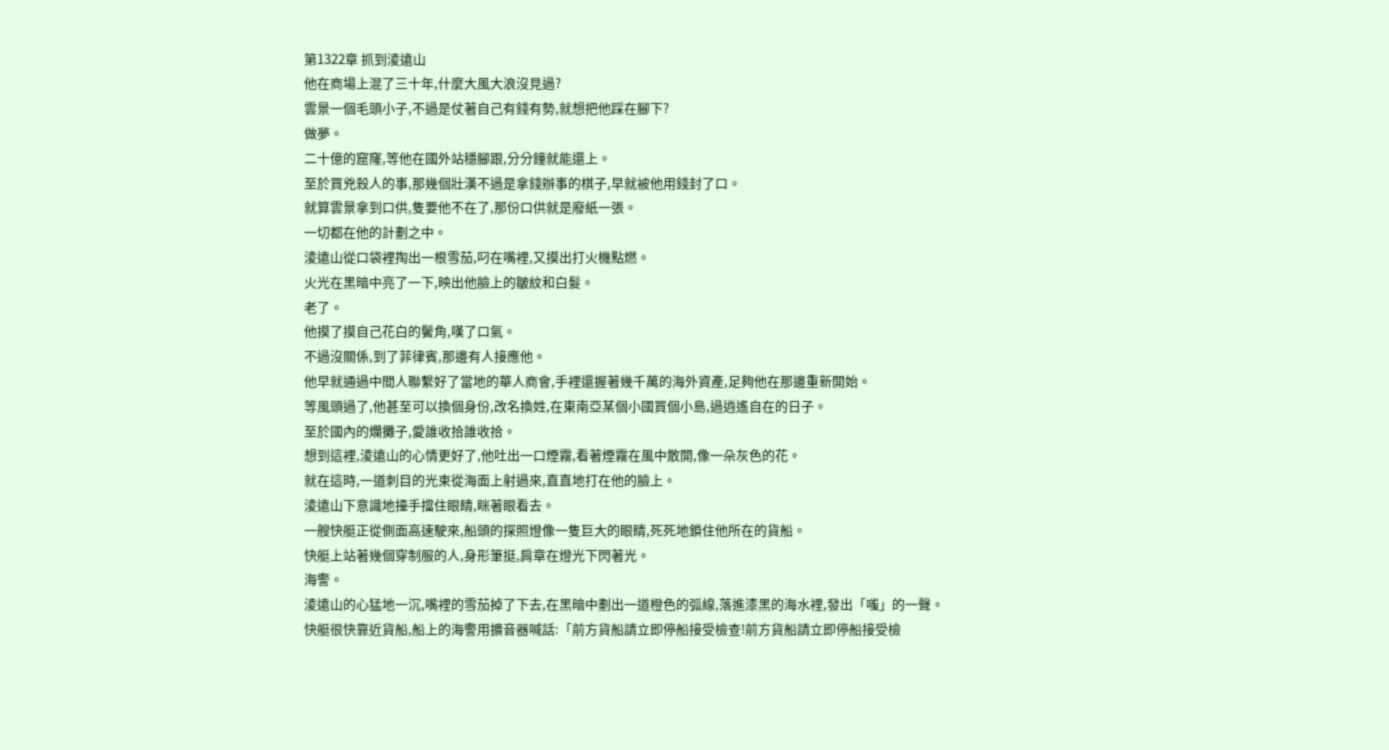第1322章 抓到淩遠山
他在商場上混了三十年,什麼大風大浪沒見過?
雲景一個毛頭小子,不過是仗著自己有錢有勢,就想把他踩在腳下?
做夢。
二十億的窟窿,等他在國外站穩腳跟,分分鐘就能還上。
至於買兇殺人的事,那幾個壯漢不過是拿錢辦事的棋子,早就被他用錢封了口。
就算雲景拿到口供,隻要他不在了,那份口供就是廢紙一張。
一切都在他的計劃之中。
淩遠山從口袋裡掏出一根雪茄,叼在嘴裡,又摸出打火機點燃。
火光在黑暗中亮了一下,映出他臉上的皺紋和白髮。
老了。
他摸了摸自己花白的鬢角,嘆了口氣。
不過沒關係,到了菲律賓,那邊有人接應他。
他早就通過中間人聯繫好了當地的華人商會,手裡還握著幾千萬的海外資產,足夠他在那邊重新開始。
等風頭過了,他甚至可以換個身份,改名換姓,在東南亞某個小國買個小島,過逍遙自在的日子。
至於國內的爛攤子,愛誰收拾誰收拾。
想到這裡,淩遠山的心情更好了,他吐出一口煙霧,看著煙霧在風中散開,像一朵灰色的花。
就在這時,一道刺目的光束從海面上射過來,直直地打在他的臉上。
淩遠山下意識地擡手擋住眼睛,眯著眼看去。
一艘快艇正從側面高速駛來,船頭的探照燈像一隻巨大的眼睛,死死地鎖住他所在的貨船。
快艇上站著幾個穿制服的人,身形筆挺,肩章在燈光下閃著光。
海警。
淩遠山的心猛地一沉,嘴裡的雪茄掉了下去,在黑暗中劃出一道橙色的弧線,落進漆黑的海水裡,發出「嗤」的一聲。
快艇很快靠近貨船,船上的海警用擴音器喊話:「前方貨船請立即停船接受檢查!前方貨船請立即停船接受檢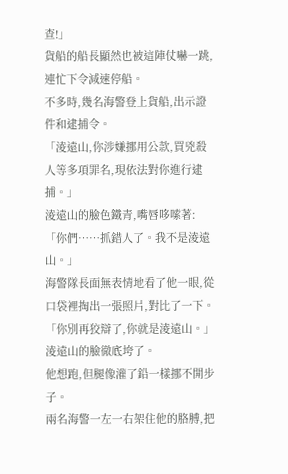查!」
貨船的船長顯然也被這陣仗嚇一跳,連忙下令減速停船。
不多時,幾名海警登上貨船,出示證件和逮捕令。
「淩遠山,你涉嫌挪用公款,買兇殺人等多項罪名,現依法對你進行逮捕。」
淩遠山的臉色鐵青,嘴唇哆嗦著:「你們……抓錯人了。我不是淩遠山。」
海警隊長面無表情地看了他一眼,從口袋裡掏出一張照片,對比了一下。
「你別再狡辯了,你就是淩遠山。」
淩遠山的臉徹底垮了。
他想跑,但腿像灌了鉛一樣挪不開步子。
兩名海警一左一右架住他的胳膊,把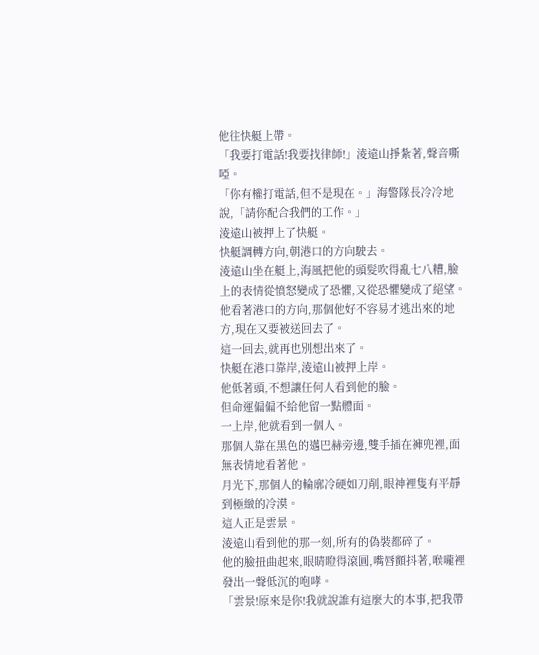他往快艇上帶。
「我要打電話!我要找律師!」淩遠山掙紮著,聲音嘶啞。
「你有權打電話,但不是現在。」海警隊長冷冷地說,「請你配合我們的工作。」
淩遠山被押上了快艇。
快艇調轉方向,朝港口的方向駛去。
淩遠山坐在艇上,海風把他的頭髮吹得亂七八糟,臉上的表情從憤怒變成了恐懼,又從恐懼變成了絕望。
他看著港口的方向,那個他好不容易才逃出來的地方,現在又要被送回去了。
這一回去,就再也別想出來了。
快艇在港口靠岸,淩遠山被押上岸。
他低著頭,不想讓任何人看到他的臉。
但命運偏偏不給他留一點體面。
一上岸,他就看到一個人。
那個人靠在黑色的邁巴赫旁邊,雙手插在褲兜裡,面無表情地看著他。
月光下,那個人的輪廓冷硬如刀削,眼神裡隻有平靜到極緻的冷漠。
這人正是雲景。
淩遠山看到他的那一刻,所有的偽裝都碎了。
他的臉扭曲起來,眼睛瞪得滾圓,嘴唇顫抖著,喉嚨裡發出一聲低沉的咆哮。
「雲景!原來是你!我就說誰有這麼大的本事,把我帶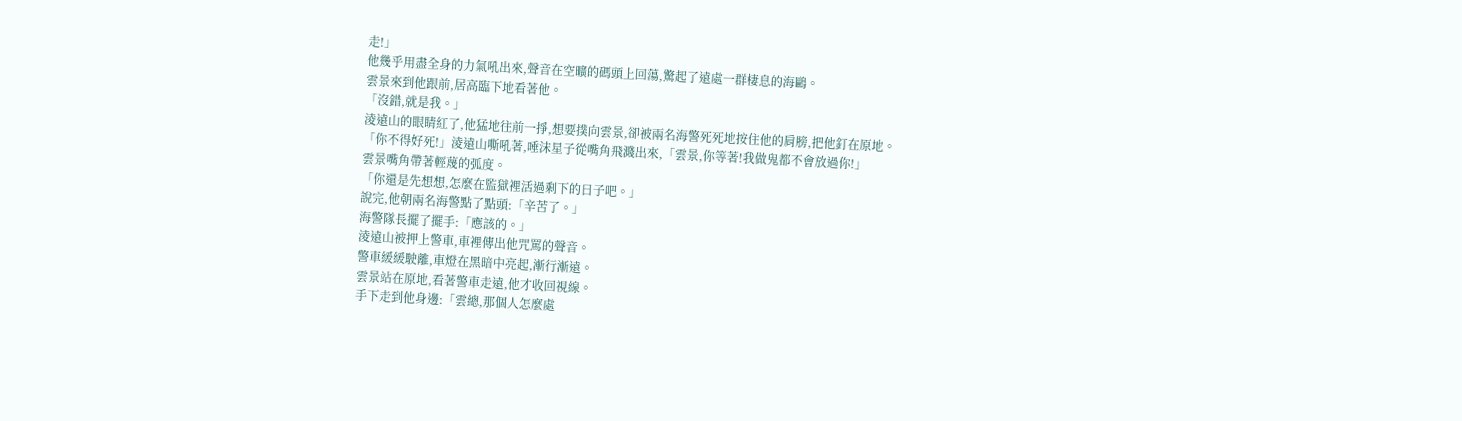走!」
他幾乎用盡全身的力氣吼出來,聲音在空曠的碼頭上回蕩,驚起了遠處一群棲息的海鷗。
雲景來到他跟前,居高臨下地看著他。
「沒錯,就是我。」
淩遠山的眼睛紅了,他猛地往前一掙,想要撲向雲景,卻被兩名海警死死地按住他的肩膀,把他釘在原地。
「你不得好死!」淩遠山嘶吼著,唾沫星子從嘴角飛濺出來,「雲景,你等著!我做鬼都不會放過你!」
雲景嘴角帶著輕蔑的弧度。
「你還是先想想,怎麼在監獄裡活過剩下的日子吧。」
說完,他朝兩名海警點了點頭:「辛苦了。」
海警隊長擺了擺手:「應該的。」
淩遠山被押上警車,車裡傳出他咒罵的聲音。
警車緩緩駛離,車燈在黑暗中亮起,漸行漸遠。
雲景站在原地,看著警車走遠,他才收回視線。
手下走到他身邊:「雲總,那個人怎麼處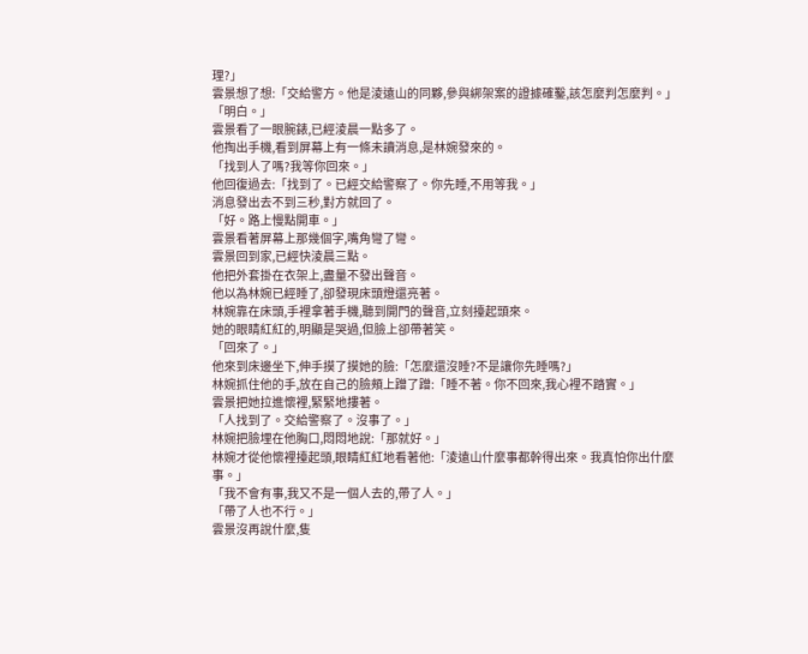理?」
雲景想了想:「交給警方。他是淩遠山的同夥,參與綁架案的證據確鑿,該怎麼判怎麼判。」
「明白。」
雲景看了一眼腕錶,已經淩晨一點多了。
他掏出手機,看到屏幕上有一條未讀消息,是林婉發來的。
「找到人了嗎?我等你回來。」
他回復過去:「找到了。已經交給警察了。你先睡,不用等我。」
消息發出去不到三秒,對方就回了。
「好。路上慢點開車。」
雲景看著屏幕上那幾個字,嘴角彎了彎。
雲景回到家,已經快淩晨三點。
他把外套掛在衣架上,盡量不發出聲音。
他以為林婉已經睡了,卻發現床頭燈還亮著。
林婉靠在床頭,手裡拿著手機,聽到開門的聲音,立刻擡起頭來。
她的眼睛紅紅的,明顯是哭過,但臉上卻帶著笑。
「回來了。」
他來到床邊坐下,伸手摸了摸她的臉:「怎麼還沒睡?不是讓你先睡嗎?」
林婉抓住他的手,放在自己的臉頰上蹭了蹭:「睡不著。你不回來,我心裡不踏實。」
雲景把她拉進懷裡,緊緊地摟著。
「人找到了。交給警察了。沒事了。」
林婉把臉埋在他胸口,悶悶地說:「那就好。」
林婉才從他懷裡擡起頭,眼睛紅紅地看著他:「淩遠山什麼事都幹得出來。我真怕你出什麼事。」
「我不會有事,我又不是一個人去的,帶了人。」
「帶了人也不行。」
雲景沒再說什麼,隻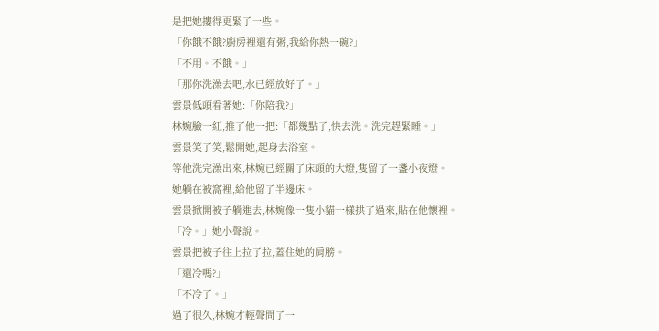是把她摟得更緊了一些。
「你餓不餓?廚房裡還有粥,我給你熱一碗?」
「不用。不餓。」
「那你洗澡去吧,水已經放好了。」
雲景低頭看著她:「你陪我?」
林婉臉一紅,推了他一把:「都幾點了,快去洗。洗完趕緊睡。」
雲景笑了笑,鬆開她,起身去浴室。
等他洗完澡出來,林婉已經關了床頭的大燈,隻留了一盞小夜燈。
她躺在被窩裡,給他留了半邊床。
雲景掀開被子躺進去,林婉像一隻小貓一樣拱了過來,貼在他懷裡。
「冷。」她小聲說。
雲景把被子往上拉了拉,蓋住她的肩膀。
「還冷嗎?」
「不冷了。」
過了很久,林婉才輕聲問了一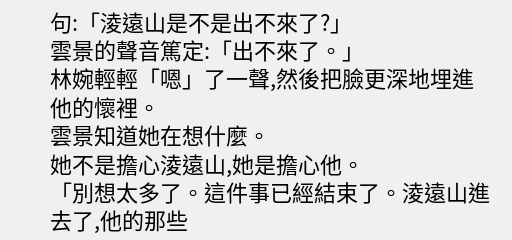句:「淩遠山是不是出不來了?」
雲景的聲音篤定:「出不來了。」
林婉輕輕「嗯」了一聲,然後把臉更深地埋進他的懷裡。
雲景知道她在想什麼。
她不是擔心淩遠山,她是擔心他。
「別想太多了。這件事已經結束了。淩遠山進去了,他的那些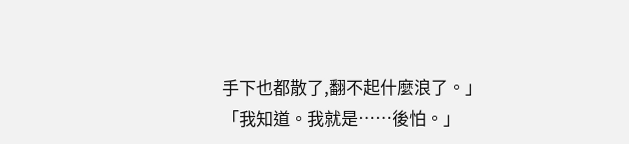手下也都散了,翻不起什麼浪了。」
「我知道。我就是……後怕。」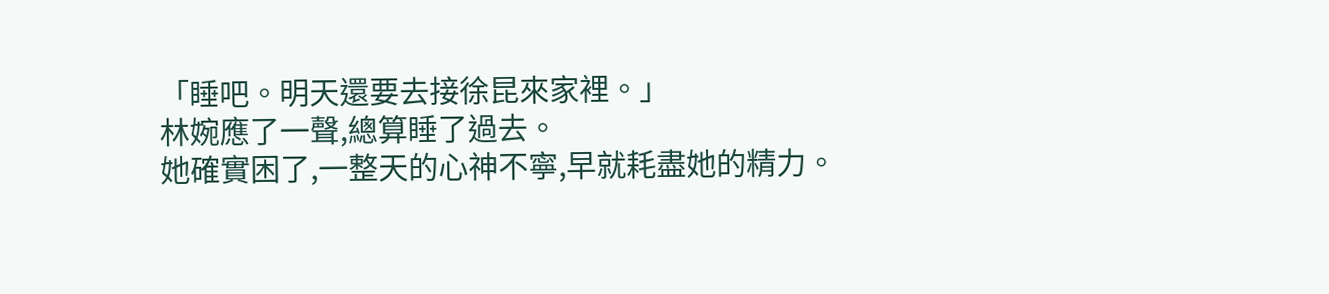「睡吧。明天還要去接徐昆來家裡。」
林婉應了一聲,總算睡了過去。
她確實困了,一整天的心神不寧,早就耗盡她的精力。